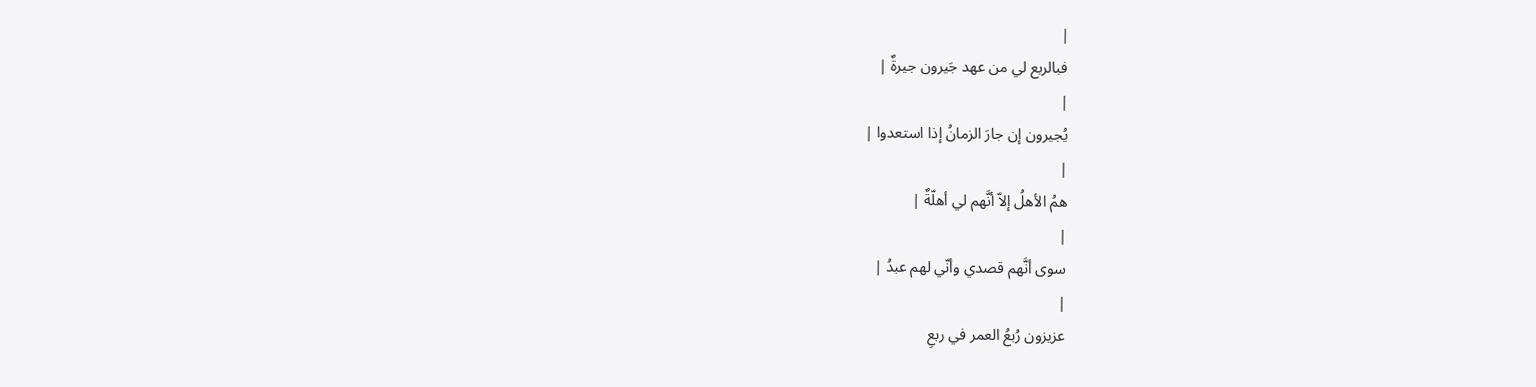|
فبالربع لي من عهد جَيرون جيرةٌ |
|
يُجيرون إن جارَ الزمانُ إذا استعدوا |
|
همُ الأهلُ إلاّ أنَّهم لي أهلّةٌ |
|
سوى أنَّهم قصدي وأنّي لهم عبدُ |
|
عزيزون رُبعُ العمر في ربعِ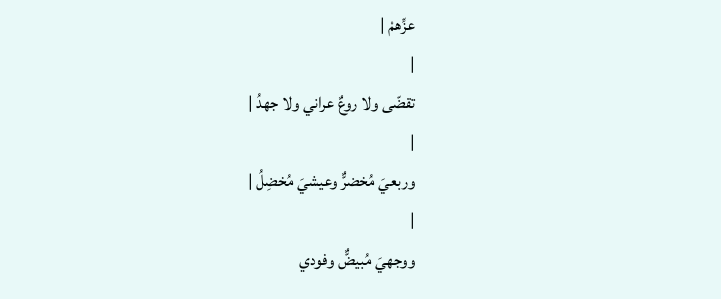عزِّهمْ |
|
تقضّى ولا روعٌ عراني ولا جهدُ |
|
وربعيَ مُخضرٌّ وعيشيَ مُخضِلُ |
|
ووجهيَ مُبيضٌّ وفودي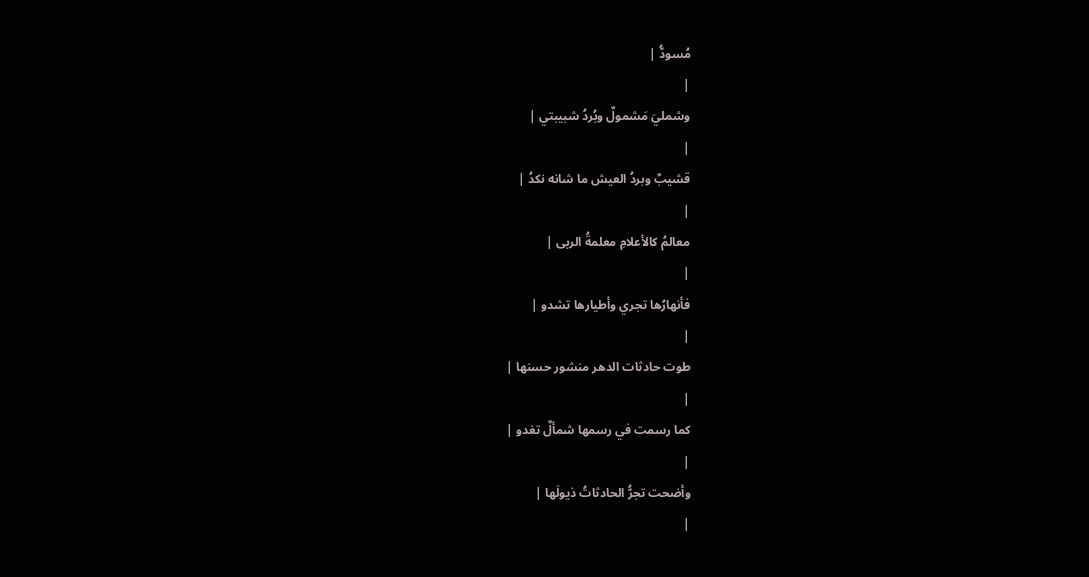مُسودُّ |
|
وشمليَ مَشمولٌ وبُردُ شبيبتي |
|
قشيبٌ وبردُ العيش ما شانه نكدُ |
|
معالمُ كالأعلامِ معلمةُ الربى |
|
فأنهارُها تجري وأطيارها تشدو |
|
طوت حادثات الدهر منشور حسنها |
|
كما رسمت في رسمها شمألٌ تغدو |
|
وأضحت تجرُّ الحادثاتُ ذيولَها |
|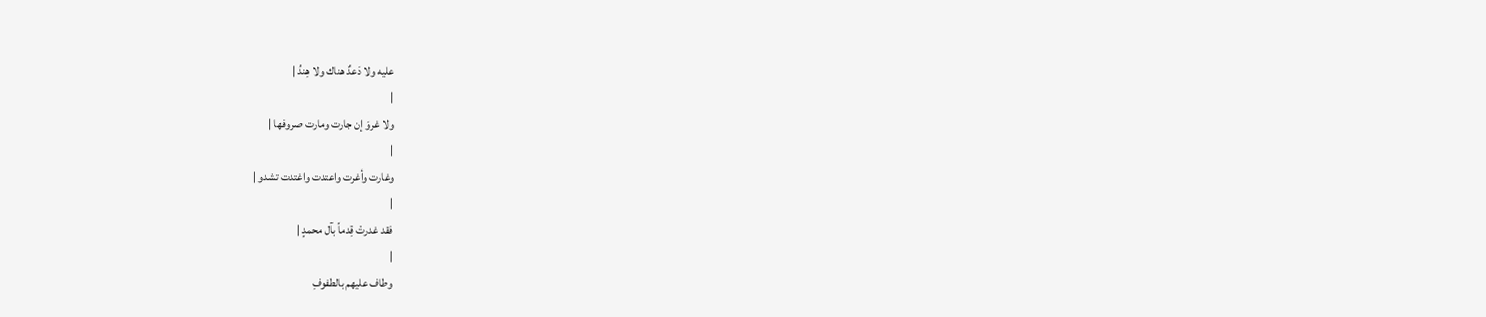عليه ولا دَعدٌ هناك ولا هِندُ |
|
ولا غروَ إن جارت ومارت صروفها |
|
وغارت وأغرت واعتدت واغتدت تشدو |
|
فقد غدرتْ قِدماً بآل محمدٍ |
|
وطاف عليهم بالطفوفِ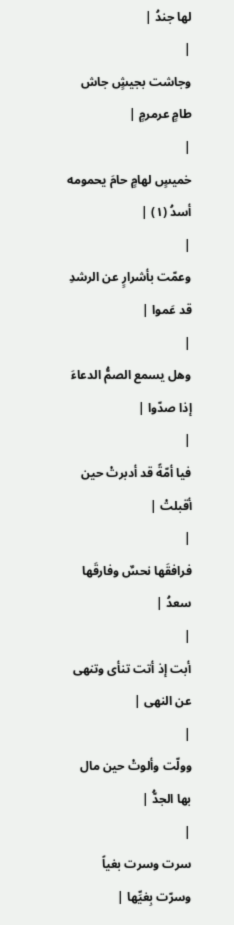لها جندُ |
|
وجاشت بجيشٍ جاش طامٍ عرمرمٍ |
|
خميسٍ لهامٍ حامَ يحمومه أسدُ (١) |
|
وعمّت بأشرارٍ عن الرشدِ قد عَموا |
|
وهل يسمع الصمُّ الدعاءَ إذا صدّوا |
|
فيا أمّةً قد أدبرتْ حين أقبلتْ |
|
فرافقَها نحسٌ وفارقَها سعدُ |
|
أبت إذ أتت تنأى وتنهى عن النهى |
|
وولّت وألوتْ حين مال بها الجدُّ |
|
سرت وسرت بغياً وسرّت بِغيِّها |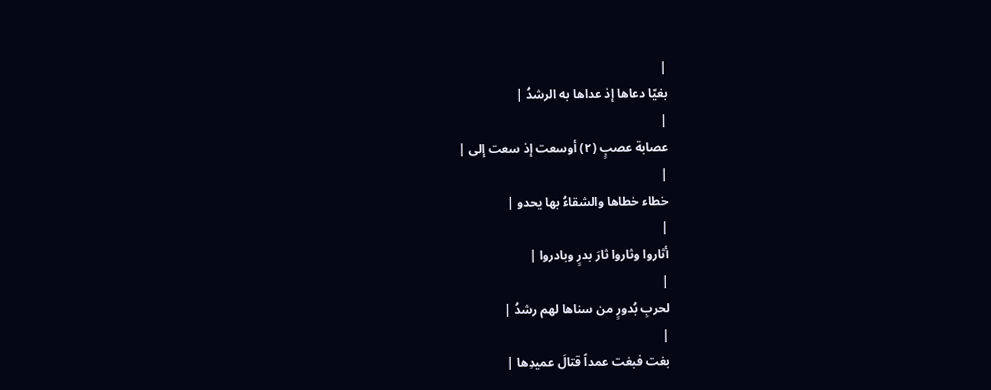|
بغيّا دعاها إذ عداها به الرشدُ |
|
عصابة عصبٍ (٢) أوسعت إذ سعت إلى |
|
خطاء خطاها والشقاءُ بها يحدو |
|
أثاروا وثاروا ثارَ بدرٍ وبادروا |
|
لحربِ بُدورٍ من سناها لهم رشدُ |
|
بغت فبغت عمداً قتالَ عميدِها |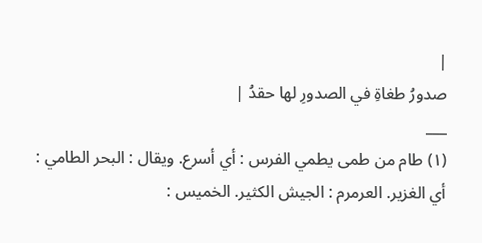|
صدورُ طغاةِ في الصدورِ لها حقدُ |
___
(١) طام من طمى يطمي الفرس : أي أسرع. ويقال : البحر الطامي : أي الغزير. العرمرم : الجيش الكثير. الخميس :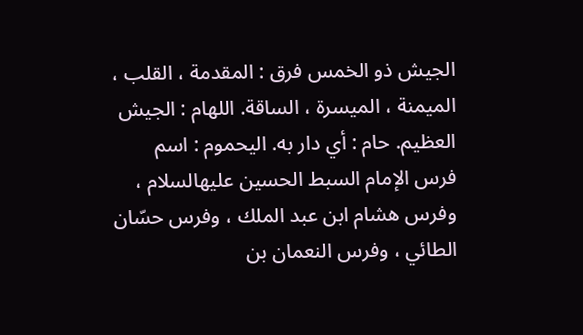الجيش ذو الخمس فرق : المقدمة ، القلب ، الميمنة ، الميسرة ، الساقة. اللهام : الجيش العظيم. حام : أي دار به. اليحموم : اسم فرس الإمام السبط الحسين عليهالسلام ، وفرس هشام ابن عبد الملك ، وفرس حسّان الطائي ، وفرس النعمان بن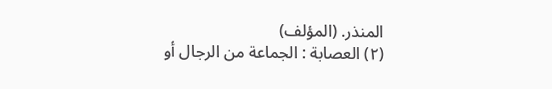المنذر. (المؤلف)
(٢) العصابة : الجماعة من الرجال أو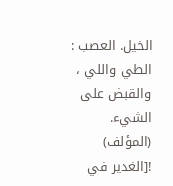الخيل. العصب : الطي واللي ، والقبض على الشيء. (المؤلف)
![الغدير في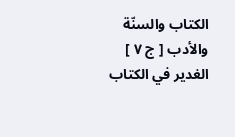الكتاب والسنّة والأدب [ ج ٧ ] الغدير في الكتاب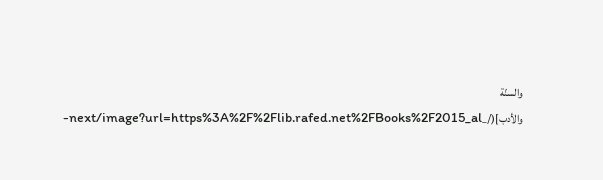والسنّة والأدب](/_next/image?url=https%3A%2F%2Flib.rafed.net%2FBooks%2F2015_al-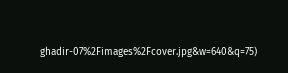ghadir-07%2Fimages%2Fcover.jpg&w=640&q=75)